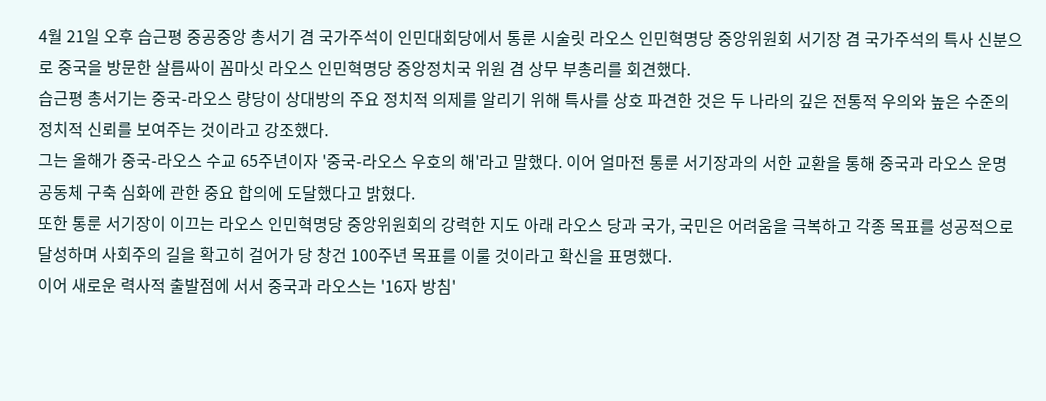4월 21일 오후 습근평 중공중앙 총서기 겸 국가주석이 인민대회당에서 통룬 시술릿 라오스 인민혁명당 중앙위원회 서기장 겸 국가주석의 특사 신분으로 중국을 방문한 살름싸이 꼼마싯 라오스 인민혁명당 중앙정치국 위원 겸 상무 부총리를 회견했다.
습근평 총서기는 중국-라오스 량당이 상대방의 주요 정치적 의제를 알리기 위해 특사를 상호 파견한 것은 두 나라의 깊은 전통적 우의와 높은 수준의 정치적 신뢰를 보여주는 것이라고 강조했다.
그는 올해가 중국-라오스 수교 65주년이자 '중국-라오스 우호의 해'라고 말했다. 이어 얼마전 통룬 서기장과의 서한 교환을 통해 중국과 라오스 운명 공동체 구축 심화에 관한 중요 합의에 도달했다고 밝혔다.
또한 통룬 서기장이 이끄는 라오스 인민혁명당 중앙위원회의 강력한 지도 아래 라오스 당과 국가, 국민은 어려움을 극복하고 각종 목표를 성공적으로 달성하며 사회주의 길을 확고히 걸어가 당 창건 100주년 목표를 이룰 것이라고 확신을 표명했다.
이어 새로운 력사적 출발점에 서서 중국과 라오스는 '16자 방침'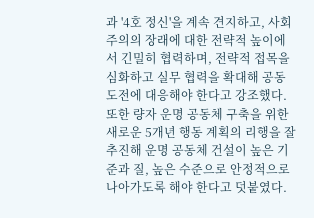과 '4호 정신'을 계속 견지하고, 사회주의의 장래에 대한 전략적 높이에서 긴밀히 협력하며, 전략적 접목을 심화하고 실무 협력을 확대해 공동 도전에 대응해야 한다고 강조했다.
또한 량자 운명 공동체 구축을 위한 새로운 5개년 행동 계획의 리행을 잘 추진해 운명 공동체 건설이 높은 기준과 질, 높은 수준으로 안정적으로 나아가도록 해야 한다고 덧붙였다.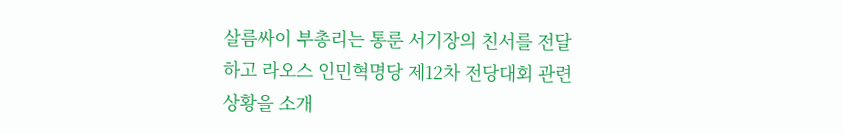살름싸이 부총리는 통룬 서기장의 친서를 전달하고 라오스 인민혁명당 제12차 전당대회 관련 상황을 소개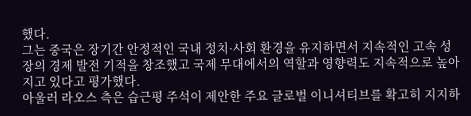했다.
그는 중국은 장기간 안정적인 국내 정치·사회 환경을 유지하면서 지속적인 고속 성장의 경제 발전 기적을 창조했고 국제 무대에서의 역할과 영향력도 지속적으로 높아지고 있다고 평가했다.
아울러 라오스 측은 습근평 주석이 제안한 주요 글로벌 이니셔티브를 확고히 지지하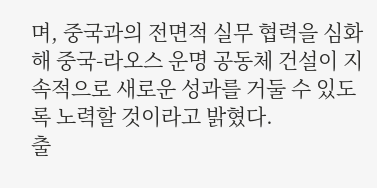며, 중국과의 전면적 실무 협력을 심화해 중국-라오스 운명 공동체 건설이 지속적으로 새로운 성과를 거둘 수 있도록 노력할 것이라고 밝혔다.
출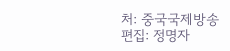처: 중국국제방송
편집: 정명자